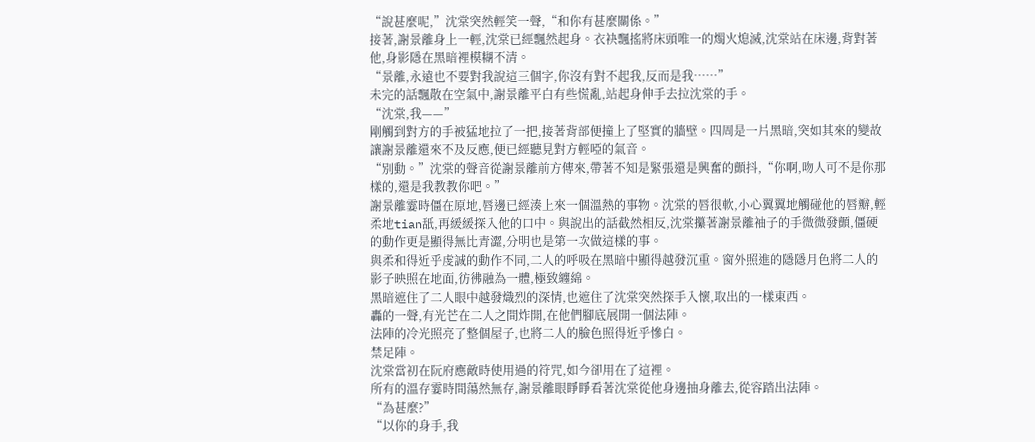“說甚麼呢,”沈棠突然輕笑一聲,“和你有甚麼關係。”
接著,謝景離身上一輕,沈棠已經飄然起身。衣袂飄搖將床頭唯一的燭火熄滅,沈棠站在床邊,背對著他,身影隱在黑暗裡模糊不清。
“景離,永遠也不要對我說這三個字,你沒有對不起我,反而是我……”
未完的話飄散在空氣中,謝景離平白有些慌亂,站起身伸手去拉沈棠的手。
“沈棠,我——”
剛觸到對方的手被猛地拉了一把,接著背部便撞上了堅實的牆壁。四周是一片黑暗,突如其來的變故讓謝景離還來不及反應,便已經聽見對方輕啞的氣音。
“別動。”沈棠的聲音從謝景離前方傳來,帶著不知是緊張還是興奮的顫抖,“你啊,吻人可不是你那樣的,還是我教教你吧。”
謝景離霎時僵在原地,唇邊已經湊上來一個溫熱的事物。沈棠的唇很軟,小心翼翼地觸碰他的唇瓣,輕柔地tian舐,再緩緩探入他的口中。與說出的話截然相反,沈棠攥著謝景離袖子的手微微發顫,僵硬的動作更是顯得無比青澀,分明也是第一次做這樣的事。
與柔和得近乎虔誠的動作不同,二人的呼吸在黑暗中顯得越發沉重。窗外照進的隱隱月色將二人的影子映照在地面,彷彿融為一體,極致纏綿。
黑暗遮住了二人眼中越發熾烈的深情,也遮住了沈棠突然探手入懷,取出的一樣東西。
轟的一聲,有光芒在二人之間炸開,在他們腳底展開一個法陣。
法陣的冷光照亮了整個屋子,也將二人的臉色照得近乎慘白。
禁足陣。
沈棠當初在阮府應敵時使用過的符咒,如今卻用在了這裡。
所有的溫存霎時間蕩然無存,謝景離眼睜睜看著沈棠從他身邊抽身離去,從容踏出法陣。
“為甚麼?”
“以你的身手,我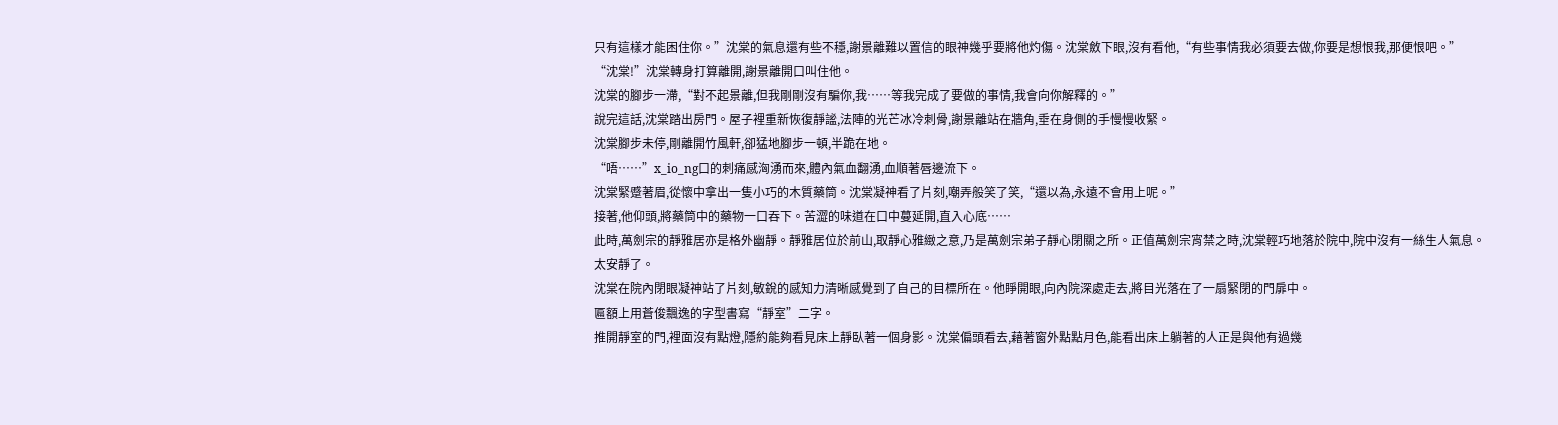只有這樣才能困住你。”沈棠的氣息還有些不穩,謝景離難以置信的眼神幾乎要將他灼傷。沈棠斂下眼,沒有看他,“有些事情我必須要去做,你要是想恨我,那便恨吧。”
“沈棠!”沈棠轉身打算離開,謝景離開口叫住他。
沈棠的腳步一滯,“對不起景離,但我剛剛沒有騙你,我……等我完成了要做的事情,我會向你解釋的。”
說完這話,沈棠踏出房門。屋子裡重新恢復靜謐,法陣的光芒冰冷刺骨,謝景離站在牆角,垂在身側的手慢慢收緊。
沈棠腳步未停,剛離開竹風軒,卻猛地腳步一頓,半跪在地。
“唔……”x_io_ng口的刺痛感洶湧而來,體內氣血翻湧,血順著唇邊流下。
沈棠緊蹙著眉,從懷中拿出一隻小巧的木質藥筒。沈棠凝神看了片刻,嘲弄般笑了笑,“還以為,永遠不會用上呢。”
接著,他仰頭,將藥筒中的藥物一口吞下。苦澀的味道在口中蔓延開,直入心底……
此時,萬劍宗的靜雅居亦是格外幽靜。靜雅居位於前山,取靜心雅緻之意,乃是萬劍宗弟子靜心閉關之所。正值萬劍宗宵禁之時,沈棠輕巧地落於院中,院中沒有一絲生人氣息。
太安靜了。
沈棠在院內閉眼凝神站了片刻,敏銳的感知力清晰感覺到了自己的目標所在。他睜開眼,向內院深處走去,將目光落在了一扇緊閉的門扉中。
匾額上用蒼俊飄逸的字型書寫“靜室”二字。
推開靜室的門,裡面沒有點燈,隱約能夠看見床上靜臥著一個身影。沈棠偏頭看去,藉著窗外點點月色,能看出床上躺著的人正是與他有過幾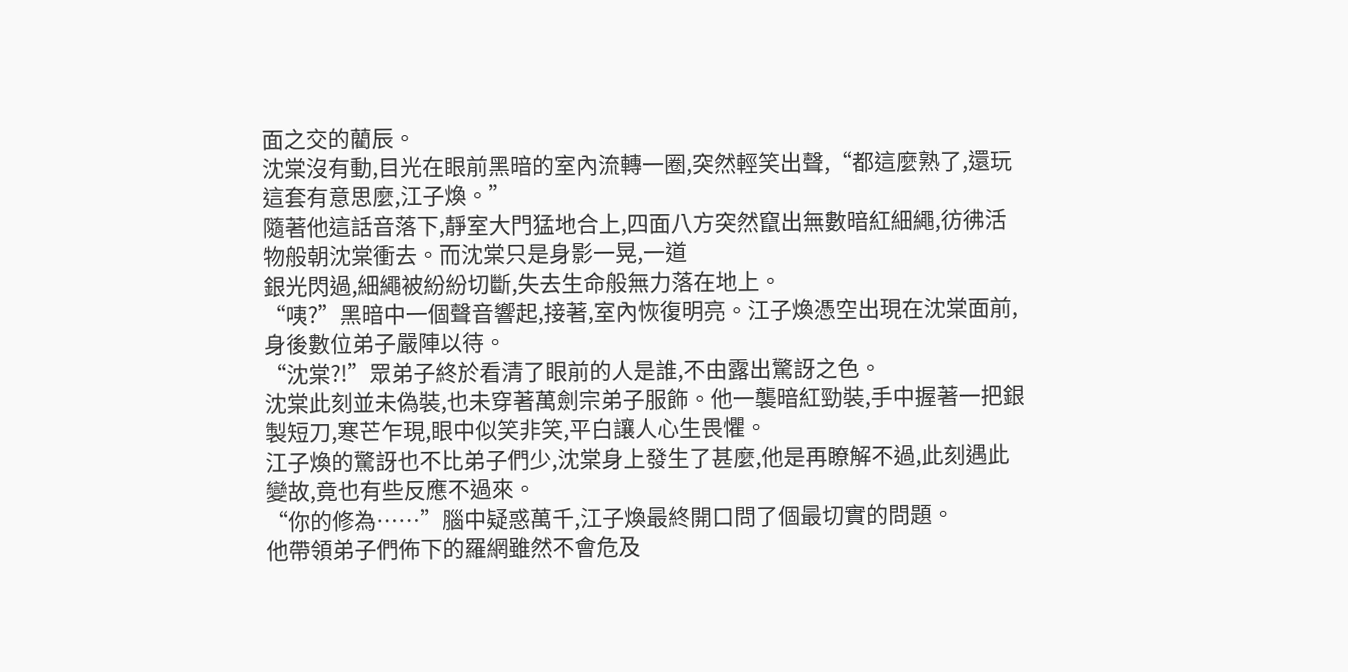面之交的藺辰。
沈棠沒有動,目光在眼前黑暗的室內流轉一圈,突然輕笑出聲,“都這麼熟了,還玩這套有意思麼,江子煥。”
隨著他這話音落下,靜室大門猛地合上,四面八方突然竄出無數暗紅細繩,彷彿活物般朝沈棠衝去。而沈棠只是身影一晃,一道
銀光閃過,細繩被紛紛切斷,失去生命般無力落在地上。
“咦?”黑暗中一個聲音響起,接著,室內恢復明亮。江子煥憑空出現在沈棠面前,身後數位弟子嚴陣以待。
“沈棠?!”眾弟子終於看清了眼前的人是誰,不由露出驚訝之色。
沈棠此刻並未偽裝,也未穿著萬劍宗弟子服飾。他一襲暗紅勁裝,手中握著一把銀製短刀,寒芒乍現,眼中似笑非笑,平白讓人心生畏懼。
江子煥的驚訝也不比弟子們少,沈棠身上發生了甚麼,他是再瞭解不過,此刻遇此變故,竟也有些反應不過來。
“你的修為……”腦中疑惑萬千,江子煥最終開口問了個最切實的問題。
他帶領弟子們佈下的羅網雖然不會危及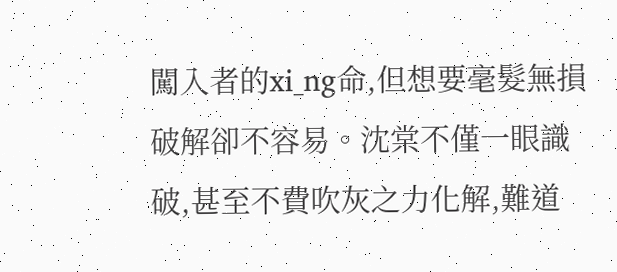闖入者的xi_ng命,但想要毫髮無損破解卻不容易。沈棠不僅一眼識破,甚至不費吹灰之力化解,難道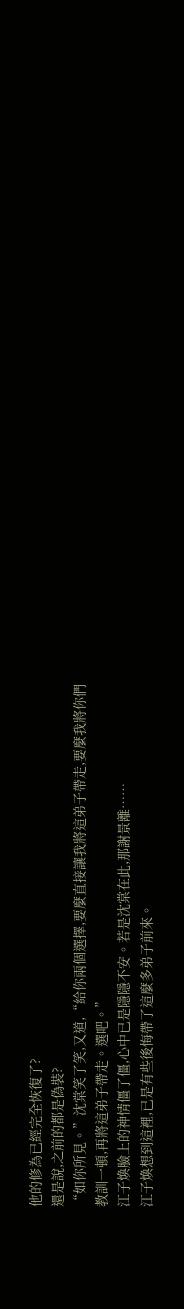他的修為已經完全恢復了?
還是說,之前的都是偽裝?
“如你所見。”沈棠笑了笑,又道,“給你兩個選擇,要麼直接讓我將這弟子帶走,要麼我將你們教訓一頓,再將這弟子帶走。選吧。”
江子煥臉上的神情僵了僵,心中已是隱隱不安。若是沈棠在此,那謝景離……
江子煥想到這裡,已是有些後悔帶了這麼多弟子前來。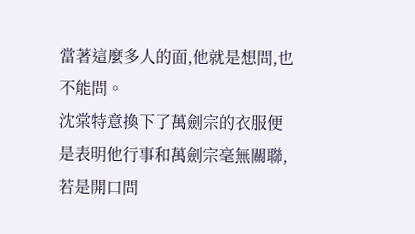當著這麼多人的面,他就是想問,也不能問。
沈棠特意換下了萬劍宗的衣服便是表明他行事和萬劍宗毫無關聯,若是開口問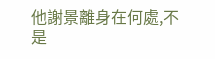他謝景離身在何處,不是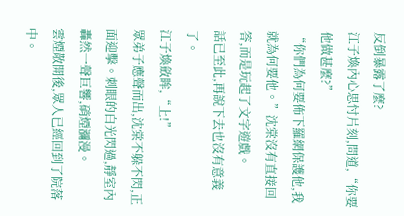反倒暴露了麼?
江子煥內心思忖片刻,問道,“你要他做甚麼?”
“你們為何要佈下羅網保護他,我就為何要他。”沈棠沒有直接回答,而是玩起了文字遊戲。
話已至此,再說下去也沒有意義了。
江子煥斂眸,“上!”
眾弟子應聲而出,沈棠不躲不閃,正面迎擊。刺眼的白光閃過,靜室內轟然一聲巨響,硝煙瀰漫。
雲煙散開後,眾人已經回到了院落中。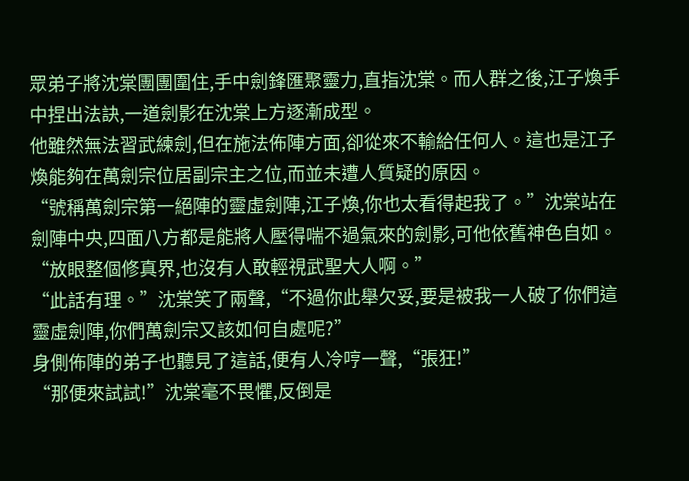眾弟子將沈棠團團圍住,手中劍鋒匯聚靈力,直指沈棠。而人群之後,江子煥手中捏出法訣,一道劍影在沈棠上方逐漸成型。
他雖然無法習武練劍,但在施法佈陣方面,卻從來不輸給任何人。這也是江子煥能夠在萬劍宗位居副宗主之位,而並未遭人質疑的原因。
“號稱萬劍宗第一絕陣的靈虛劍陣,江子煥,你也太看得起我了。”沈棠站在劍陣中央,四面八方都是能將人壓得喘不過氣來的劍影,可他依舊神色自如。
“放眼整個修真界,也沒有人敢輕視武聖大人啊。”
“此話有理。”沈棠笑了兩聲,“不過你此舉欠妥,要是被我一人破了你們這靈虛劍陣,你們萬劍宗又該如何自處呢?”
身側佈陣的弟子也聽見了這話,便有人冷哼一聲,“張狂!”
“那便來試試!”沈棠毫不畏懼,反倒是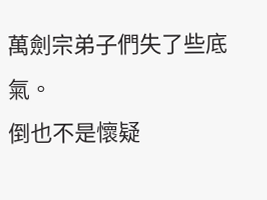萬劍宗弟子們失了些底氣。
倒也不是懷疑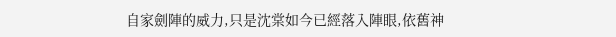自家劍陣的威力,只是沈棠如今已經落入陣眼,依舊神